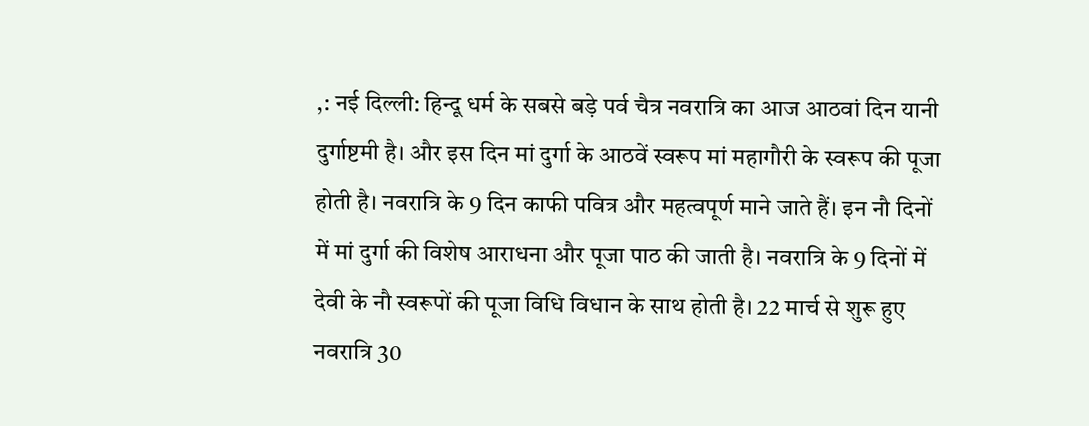,: नई दिल्ली: हिन्दू धर्म के सबसे बड़े पर्व चैत्र नवरात्रि का आज आठवां दिन यानी दुर्गाष्टमी है। और इस दिन मां दुर्गा के आठवें स्वरूप मां महागौरी के स्वरूप की पूजा होती है। नवरात्रि के 9 दिन काफी पवित्र और महत्वपूर्ण माने जाते हैं। इन नौ दिनों में मां दुर्गा की विशेष आराधना और पूजा पाठ की जाती है। नवरात्रि के 9 दिनों में देवी के नौ स्वरूपों की पूजा विधि विधान के साथ होती है। 22 मार्च से शुरू हुए नवरात्रि 30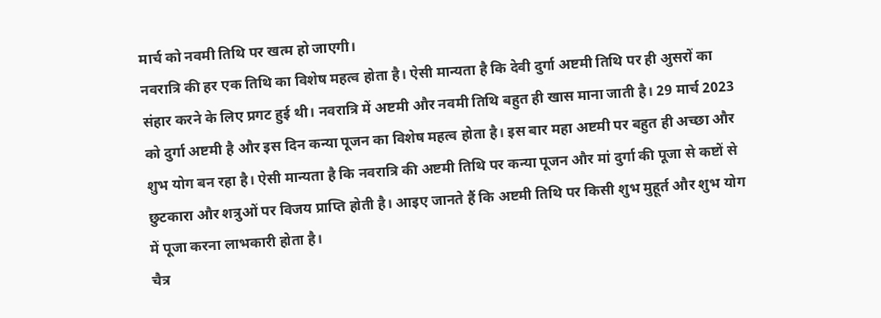मार्च को नवमी तिथि पर खत्म हो जाएगी।
नवरात्रि की हर एक तिथि का विशेष महत्व होता है। ऐसी मान्यता है कि देवी दुर्गा अष्टमी तिथि पर ही अुसरों का संहार करने के लिए प्रगट हुई थी। नवरात्रि में अष्टमी और नवमी तिथि बहुत ही खास माना जाती है। 29 मार्च 2023 को दुर्गा अष्टमी है और इस दिन कन्या पूजन का विशेष महत्व होता है। इस बार महा अष्टमी पर बहुत ही अच्छा और शुभ योग बन रहा है। ऐसी मान्यता है कि नवरात्रि की अष्टमी तिथि पर कन्या पूजन और मां दुर्गा की पूजा से कष्टों से छुटकारा और शत्रुओं पर विजय प्राप्ति होती है। आइए जानते हैं कि अष्टमी तिथि पर किसी शुभ मुहूर्त और शुभ योग में पूजा करना लाभकारी होता है।
चैत्र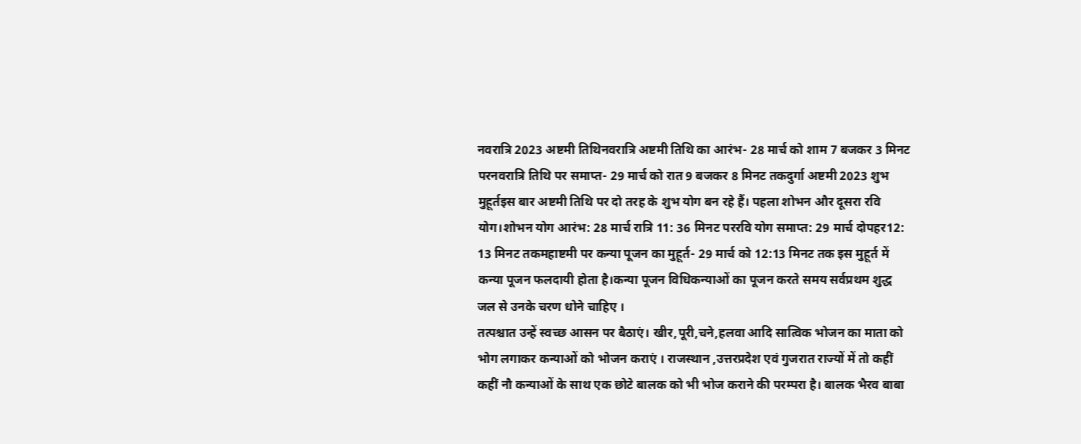नवरात्रि 2023 अष्टमी तिथिनवरात्रि अष्टमी तिथि का आरंभ- 28 मार्च को शाम 7 बजकर 3 मिनट परनवरात्रि तिथि पर समाप्त- 29 मार्च को रात 9 बजकर 8 मिनट तकदुर्गा अष्टमी 2023 शुभ मुहूर्तइस बार अष्टमी तिथि पर दो तरह के शुभ योग बन रहे हैं। पहला शोभन और दूसरा रवि योग।शोभन योग आरंभ: 28 मार्च रात्रि 11: 36 मिनट पररवि योग समाप्त: 29 मार्च दोपहर12: 13 मिनट तकमहाष्टमी पर कन्या पूजन का मुहूर्त- 29 मार्च को 12:13 मिनट तक इस मुहूर्त में कन्या पूजन फलदायी होता है।कन्या पूजन विधिकन्याओं का पूजन करते समय सर्वप्रथम शुद्ध जल से उनके चरण धोने चाहिए ।
तत्पश्चात उन्हें स्वच्छ आसन पर बैठाएं। खीर,पूरी,चने,हलवा आदि सात्विक भोजन का माता को भोग लगाकर कन्याओं को भोजन कराएं । राजस्थान ,उत्तरप्रदेश एवं गुजरात राज्यों में तो कहीं कहीं नौ कन्याओं के साथ एक छोटे बालक को भी भोज कराने की परम्परा है। बालक भैरव बाबा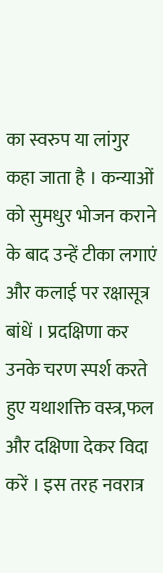का स्वरुप या लांगुर कहा जाता है । कन्याओं को सुमधुर भोजन कराने के बाद उन्हें टीका लगाएं और कलाई पर रक्षासूत्र बांधें । प्रदक्षिणा कर उनके चरण स्पर्श करते हुए यथाशक्ति वस्त्र,फल और दक्षिणा देकर विदा करें । इस तरह नवरात्र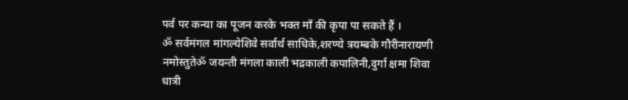पर्व पर कन्या का पूजन करके भक्त माँ की कृपा पा सकते हैं ।
ॐ सर्वमंगल मांगल्येशिवे सर्वार्थ साधिके,शरण्ये त्रयम्बके गौरीनारायणी नमोस्तुतेॐ जयन्ती मंगला काली भद्रकाली कपालिनी,दुर्गा क्षमा शिवा धात्री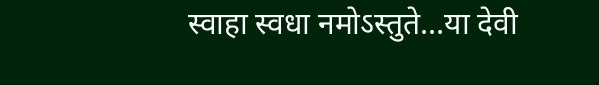स्वाहा स्वधा नमोऽस्तुते…या देवी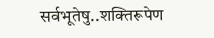सर्वभूतेषु..शक्तिरूपेण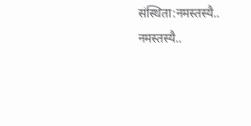संस्थिता:नमस्तस्यै.. नमस्तस्यै..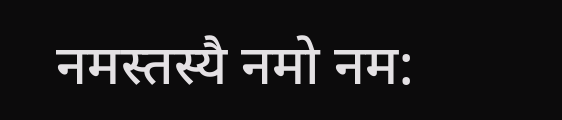नमस्तस्यै नमो नम: